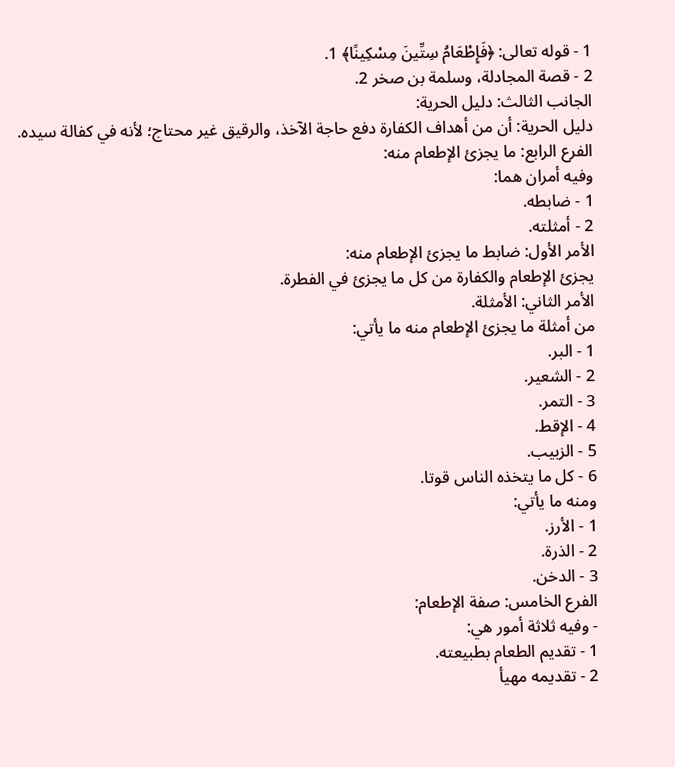1 - قوله تعالى: ﴿فَإِطْعَامُ سِتِّينَ مِسْكِينًا﴾ 1.
2 - قصة المجادلة، وسلمة بن صخر 2.
الجانب الثالث: دليل الحرية:
دليل الحرية: أن من أهداف الكفارة دفع حاجة الآخذ، والرقيق غير محتاج؛ لأنه في كفالة سيده.
الفرع الرابع: ما يجزئ الإطعام منه:
وفيه أمران هما:
1 - ضابطه.
2 - أمثلته.
الأمر الأول: ضابط ما يجزئ الإطعام منه:
يجزئ الإطعام والكفارة من كل ما يجزئ في الفطرة.
الأمر الثاني: الأمثلة.
من أمثلة ما يجزئ الإطعام منه ما يأتي:
1 - البر.
2 - الشعير.
3 - التمر.
4 - الإقط.
5 - الزبيب.
6 - كل ما يتخذه الناس قوتا.
ومنه ما يأتي:
1 - الأرز.
2 - الذرة.
3 - الدخن.
الفرع الخامس: صفة الإطعام:
- وفيه ثلاثة أمور هي:
1 - تقديم الطعام بطبيعته.
2 - تقديمه مهيأ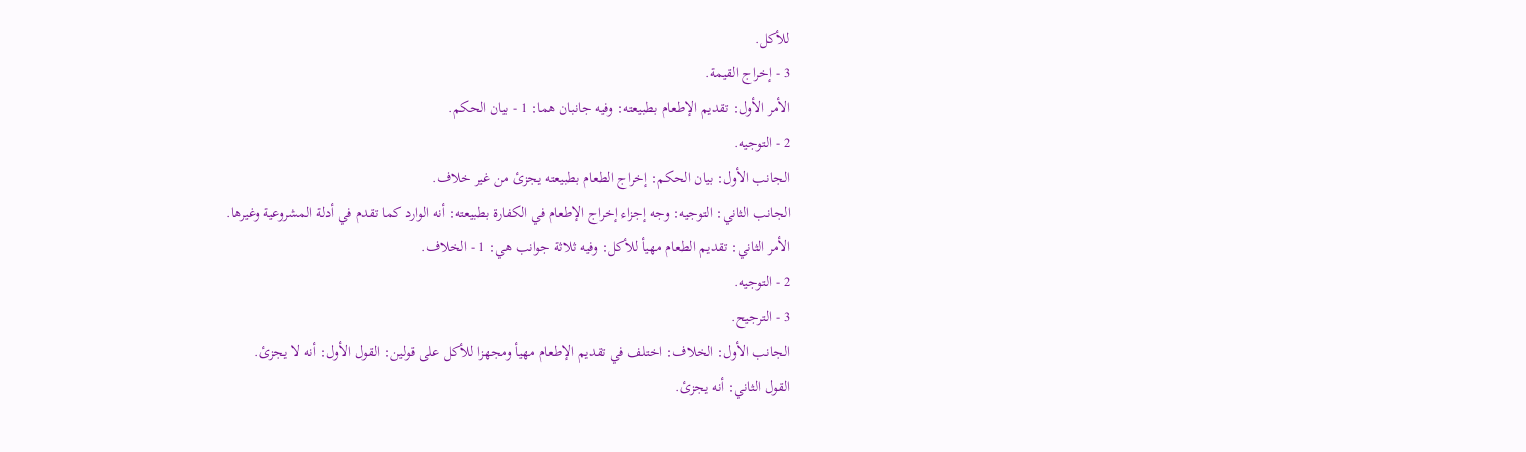للأكل.
3 - إخراج القيمة.
الأمر الأول: تقديم الإطعام بطبيعته: وفيه جانبان هما: 1 - بيان الحكم.
2 - التوجيه.
الجانب الأول: بيان الحكم: إخراج الطعام بطبيعته يجزئ من غير خلاف.
الجانب الثاني: التوجيه: وجه إجزاء إخراج الإطعام في الكفارة بطبيعته: أنه الوارد كما تقدم في أدلة المشروعية وغيرها.
الأمر الثاني: تقديم الطعام مهيأ للأكل: وفيه ثلاثة جوانب هي: 1 - الخلاف.
2 - التوجيه.
3 - الترجيح.
الجانب الأول: الخلاف: اختلف في تقديم الإطعام مهيأ ومجهزا للأكل على قولين: القول الأول: أنه لا يجزئ.
القول الثاني: أنه يجزئ.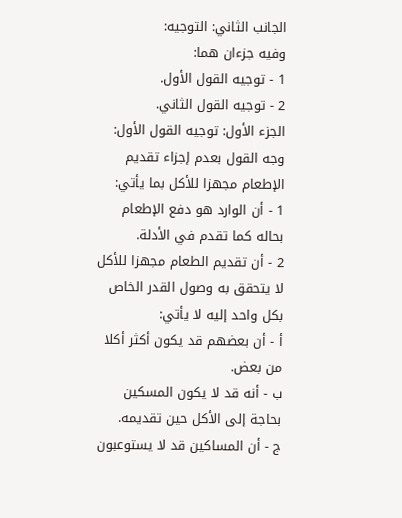الجانب الثاني: التوجيه:
وفيه جزءان هما:
1 - توجيه القول الأول.
2 - توجيه القول الثاني.
الجزء الأول: توجيه القول الأول:
وجه القول بعدم إجزاء تقديم الإطعام مجهزا للأكل بما يأتي:
1 - أن الوارد هو دفع الإطعام بحاله كما تقدم في الأدلة.
2 - أن تقديم الطعام مجهزا للأكل لا يتحقق به وصول القدر الخاص بكل واحد إليه لا يأتي:
أ - أن بعضهم قد يكون أكثر أكلا من بعض.
ب - أنه قد لا يكون المسكين بحاجة إلى الأكل حين تقديمه.
ج - أن المساكين قد لا يستوعبون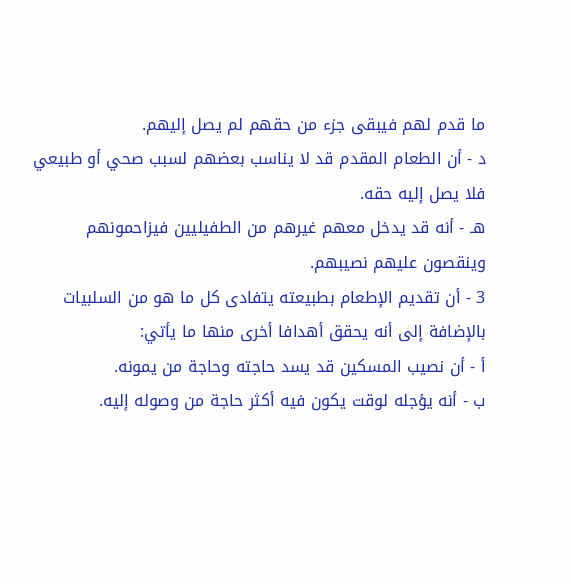ما قدم لهم فيبقى جزء من حقهم لم يصل إليهم.
د - أن الطعام المقدم قد لا يناسب بعضهم لسبب صحي أو طبيعي فلا يصل إليه حقه.
هـ - أنه قد يدخل معهم غيرهم من الطفيليين فيزاحمونهم وينقصون عليهم نصيبهم.
3 - أن تقديم الإطعام بطبيعته يتفادى كل ما هو من السلبيات بالإضافة إلى أنه يحقق أهدافا أخرى منها ما يأتي:
أ - أن نصيب المسكين قد يسد حاجته وحاجة من يمونه.
ب - أنه يؤجله لوقت يكون فيه أكثر حاجة من وصوله إليه.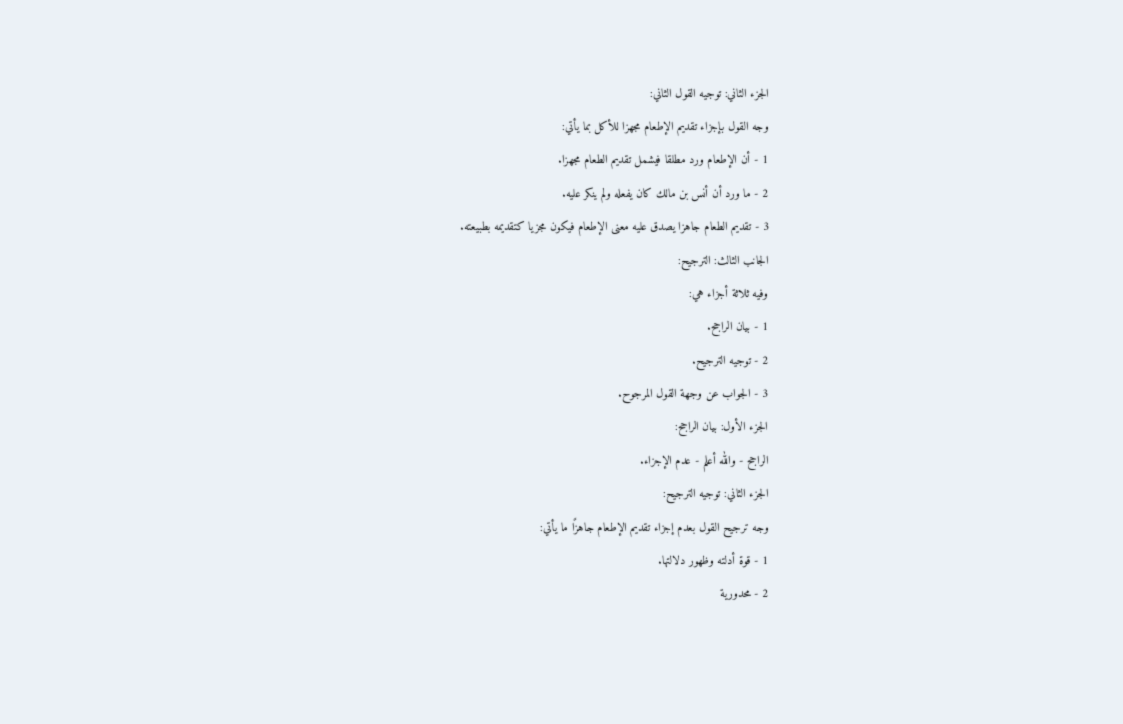الجزء الثاني: توجيه القول الثاني:
وجه القول بإجزاء تقديم الإطعام مجهزا للأكل بما يأتي:
1 - أن الإطعام ورد مطلقا فيشمل تقديم الطعام مجهزا.
2 - ما ورد أن أنس بن مالك كان يفعله ولم ينكر عليه.
3 - تقديم الطعام جاهزا يصدق عليه معنى الإطعام فيكون مجزيا كتقديمه بطبيعته.
الجانب الثالث: الترجيح:
وفيه ثلاثة أجزاء هي:
1 - بيان الراجح.
2 - توجيه الترجيح.
3 - الجواب عن وجهة القول المرجوح.
الجزء الأول: بيان الراجح:
الراجح - والله أعلم - عدم الإجزاء.
الجزء الثاني: توجيه الترجيح:
وجه ترجيح القول بعدم إجزاء تقديم الإطعام جاهزًا ما يأتي:
1 - قوة أدلته وظهور دلالتها.
2 - محدورية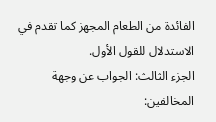الفائدة من الطعام المجهز كما تقدم في الاستدلال للقول الأول.
الجزء الثالث: الجواب عن وجهة المخالفين: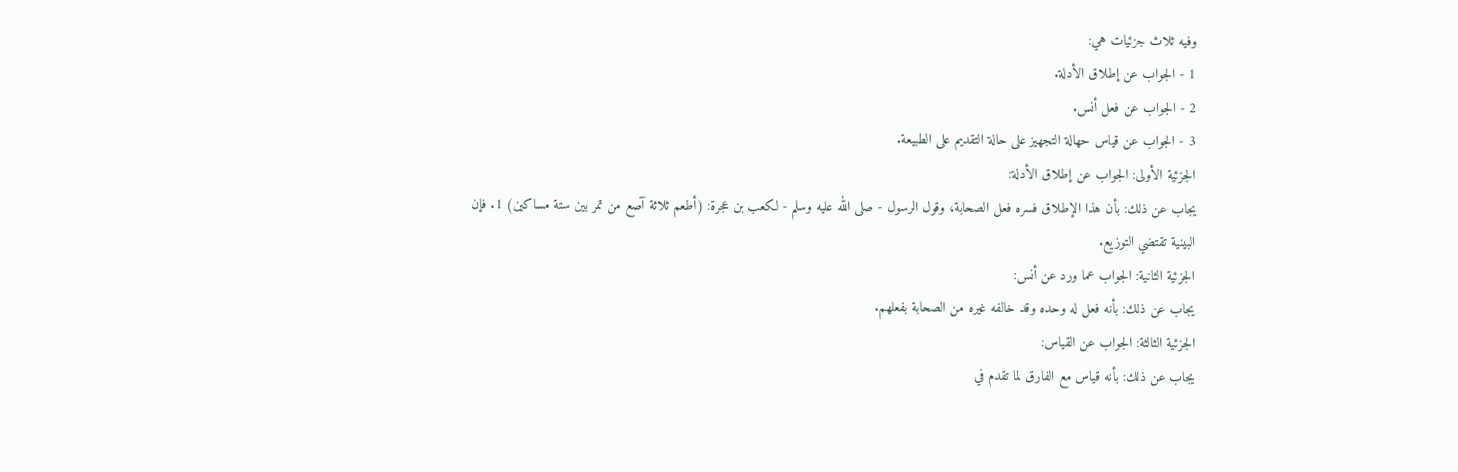وفيه ثلاث جزئيات هي:
1 - الجواب عن إطلاق الأدلة.
2 - الجواب عن فعل أنس.
3 - الجواب عن قياس حهالة التجهيز على حالة التقديم على الطبيعة.
الجزئية الأولى: الجواب عن إطلاق الأدلة:
يجاب عن ذلك: بأن هذا الإطلاق فسره فعل الصحابة، وقول الرسول - صلى الله عليه وسلم - لكعب بن عجرة: (أطعم ثلاثة آصع من تمر بين ستة مساكين) 1. فإن البينية تقتضي التوزيع.
الجزئية الثانية: الجواب عما ورد عن أنس:
يجاب عن ذلك: بأنه فعل له وحده وقد خالفه غيره من الصحابة بفعلهم.
الجزئية الثالثة: الجواب عن القياس:
يجاب عن ذلك: بأنه قياس مع الفارق لما تقدم في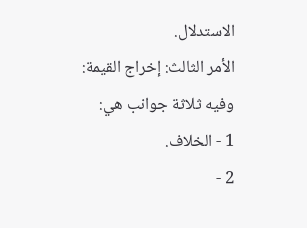الاستدلال.
الأمر الثالث: إخراج القيمة:
وفيه ثلاثة جوانب هي:
1 - الخلاف.
2 -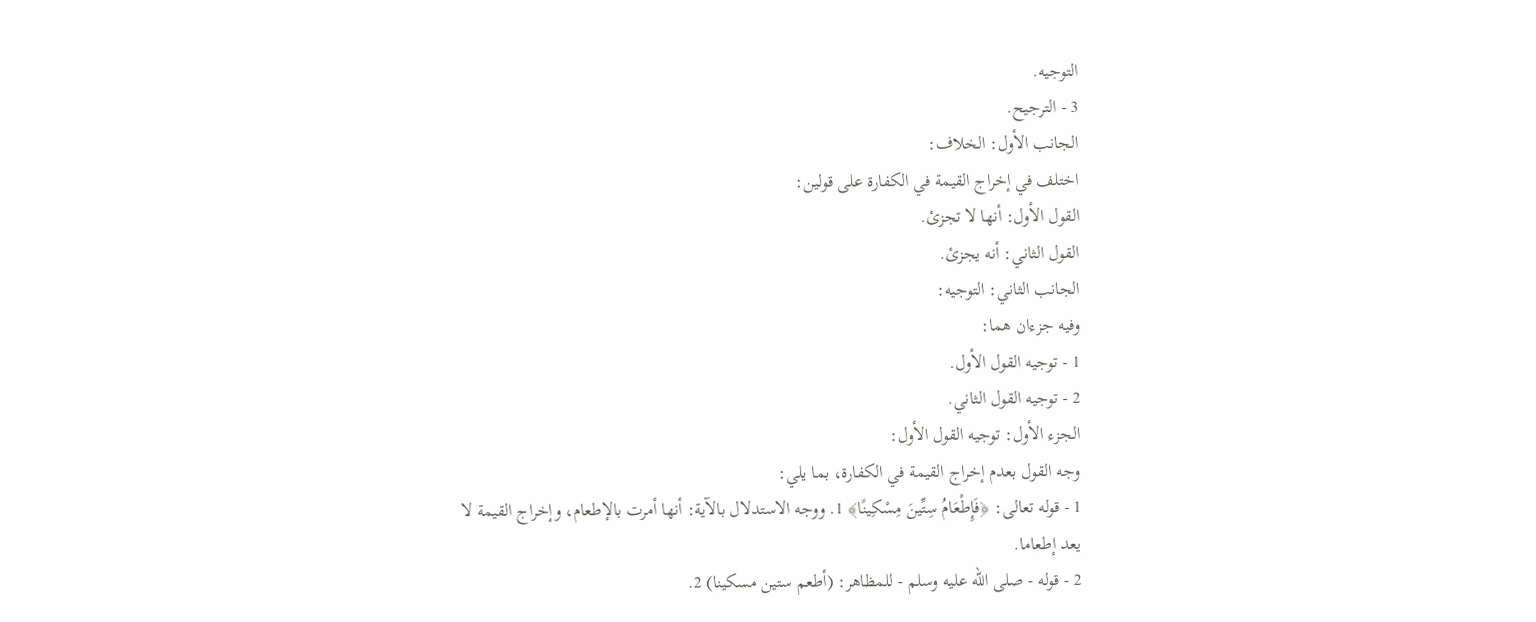التوجيه.
3 - الترجيح.
الجانب الأول: الخلاف:
اختلف في إخراج القيمة في الكفارة على قولين:
القول الأول: أنها لا تجزئ.
القول الثاني: أنه يجزئ.
الجانب الثاني: التوجيه:
وفيه جزءان هما:
1 - توجيه القول الأول.
2 - توجيه القول الثاني.
الجزء الأول: توجيه القول الأول:
وجه القول بعدم إخراج القيمة في الكفارة، بما يلي:
1 - قوله تعالى: ﴿فَإِطْعَامُ سِتِّينَ مِسْكِينًا﴾ 1. ووجه الاستدلال بالآية: أنها أمرت بالإطعام، وإخراج القيمة لا يعد إطعاما.
2 - قوله - صلى الله عليه وسلم - للمظاهر: (أطعم ستين مسكينا) 2.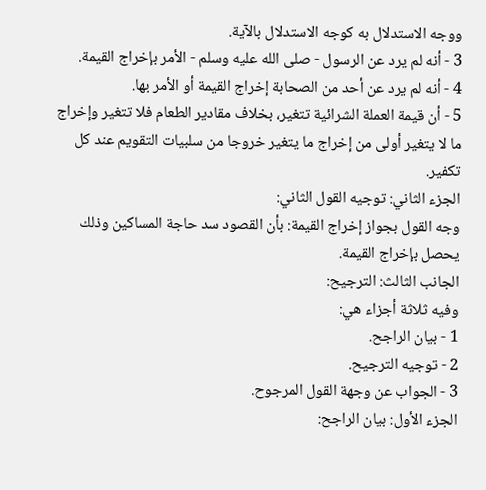ووجه الاستدلال به كوجه الاستدلال بالآية.
3 - أنه لم يرد عن الرسول - صلى الله عليه وسلم - الأمر بإخراج القيمة.
4 - أنه لم يرد عن أحد من الصحابة إخراج القيمة أو الأمر بها.
5 - أن قيمة العملة الشرائية تتغير، بخلاف مقادير الطعام فلا تتغير وإخراج ما لا يتغير أولى من إخراج ما يتغير خروجا من سلبيات التقويم عند كل تكفير.
الجزء الثاني: توجيه القول الثاني:
وجه القول بجواز إخراج القيمة: بأن القصود سد حاجة المساكين وذلك يحصل بإخراج القيمة.
الجانب الثالث: الترجيح:
وفيه ثلاثة أجزاء هي:
1 - بيان الراجح.
2 - توجيه الترجيح.
3 - الجواب عن وجهة القول المرجوح.
الجزء الأول: بيان الراجح: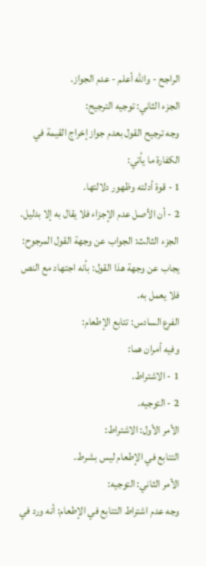الراجح - والله أعلم - عدم الجواز.
الجزء الثاني: توجيه الترجيح:
وجه ترجيح القول بعدم جواز إخراج القيمة في الكفارة ما يأتي:
1 - قوة أدلته وظهور دلالتها.
2 - أن الأصل عدم الإجزاء فلا يقال به إلا بدليل.
الجزء الثالث: الجواب عن وجهة القول المرجوح:
يجاب عن وجهة هذا القول: بأنه اجتهاد مع النص فلا يعمل به.
الفرع السادس: تتابع الإطعام:
وفيه أمران هما:
1 - الاشتراط.
2 - التوجيه.
الأمر الأول: الاشتراط:
التتابع في الإطعام ليس بشرط.
الأمر الثاني: التوجيه:
وجه عدم اشتراط التتابع في الإطعام: أنه ورد في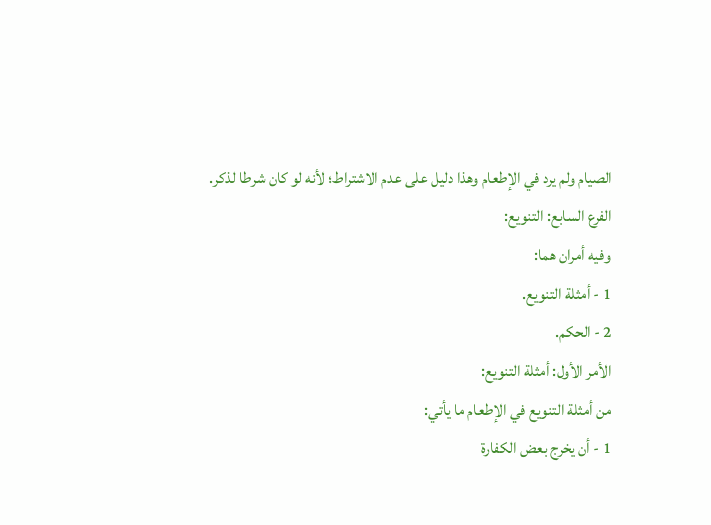الصيام ولم يرد في الإطعام وهذا دليل على عدم الاشتراط؛ لأنه لو كان شرطا لذكر.
الفرع السابع: التنويع:
وفيه أمران هما:
1 - أمثلة التنويع.
2 - الحكم.
الأمر الأول: أمثلة التنويع:
من أمثلة التنويع في الإطعام ما يأتي:
1 - أن يخرج بعض الكفارة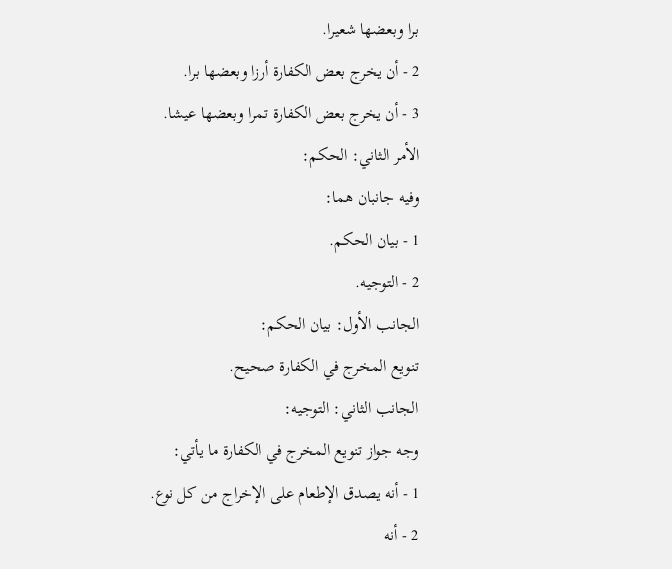برا وبعضها شعيرا.
2 - أن يخرج بعض الكفارة أرزا وبعضها برا.
3 - أن يخرج بعض الكفارة تمرا وبعضها عيشا.
الأمر الثاني: الحكم:
وفيه جانبان هما:
1 - بيان الحكم.
2 - التوجيه.
الجانب الأول: بيان الحكم:
تنويع المخرج في الكفارة صحيح.
الجانب الثاني: التوجيه:
وجه جواز تنويع المخرج في الكفارة ما يأتي:
1 - أنه يصدق الإطعام على الإخراج من كل نوع.
2 - أنه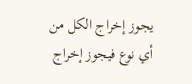يجوز إخراج الكل من أي نوع فيجوز إخراج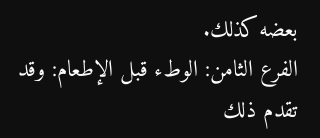بعضه كذلك.
الفرع الثامن: الوطء قبل الإطعام: وقد تقدم ذلك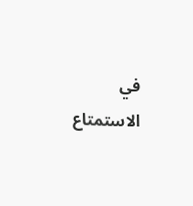في الاستمتاع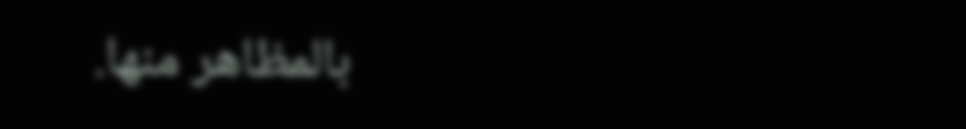بالمظاهر منها.